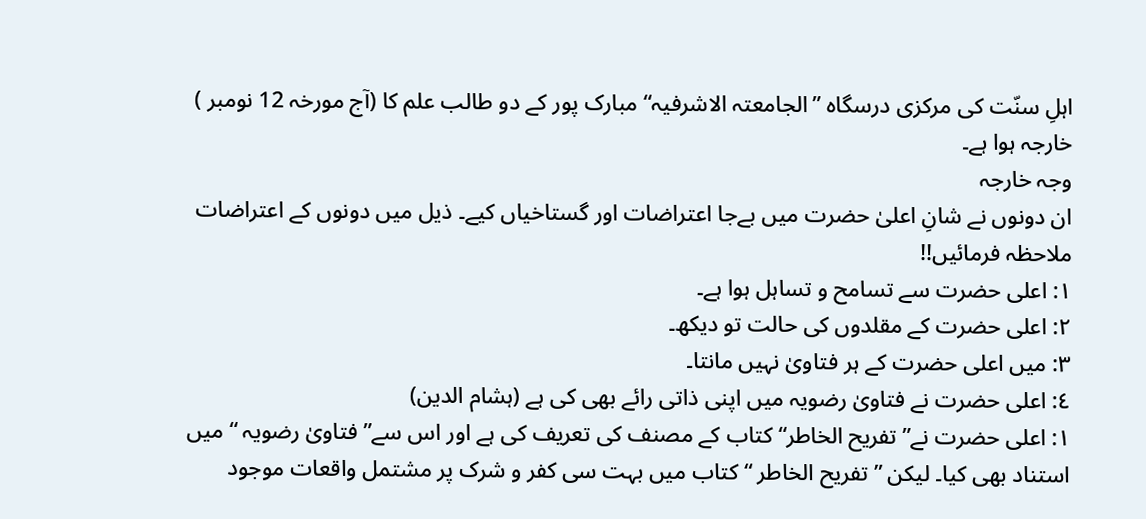اہلِ سنّت کی مرکزی درسگاہ ”الجامعتہ الاشرفیہ“ مبارک پور کے دو طالب علم کا (آج مورخہ 12 نومبر ) خارجہ ہوا ہے۔
وجہ خارجہ
ان دونوں نے شانِ اعلیٰ حضرت میں بےجا اعتراضات اور گستاخیاں کیے۔ ذیل میں دونوں کے اعتراضات ملاحظہ فرمائیں!!
١: اعلی حضرت سے تسامح و تساہل ہوا ہے۔
٢: اعلی حضرت کے مقلدوں کی حالت تو دیکھ۔
۳: میں اعلی حضرت کے ہر فتاویٰ نہیں مانتا۔
٤: اعلی حضرت نے فتاویٰ رضویہ میں اپنی ذاتی رائے بھی کی ہے (ہشام الدین)
١: اعلی حضرت نے” تفریح الخاطر“ کتاب کے مصنف کی تعریف کی ہے اور اس سے” فتاویٰ رضویہ “ میں استناد بھی کیا۔ لیکن ” تفریح الخاطر “ کتاب میں بہت سی کفر و شرک پر مشتمل واقعات موجود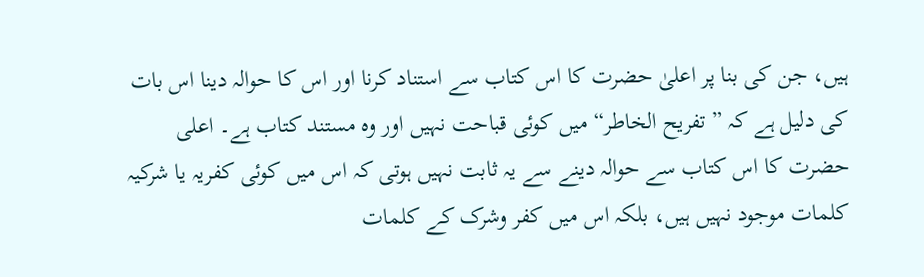ہیں، جن کی بنا پر اعلیٰ حضرت کا اس کتاب سے استناد کرنا اور اس کا حوالہ دینا اس بات کی دلیل ہے کہ ” تفریح الخاطر“ میں کوئی قباحت نہیں اور وہ مستند کتاب ہے۔ اعلی حضرت کا اس کتاب سے حوالہ دینے سے یہ ثابت نہیں ہوتی کہ اس میں کوئی کفریہ یا شرکیہ کلمات موجود نہیں ہیں، بلکہ اس میں کفر وشرک کے کلمات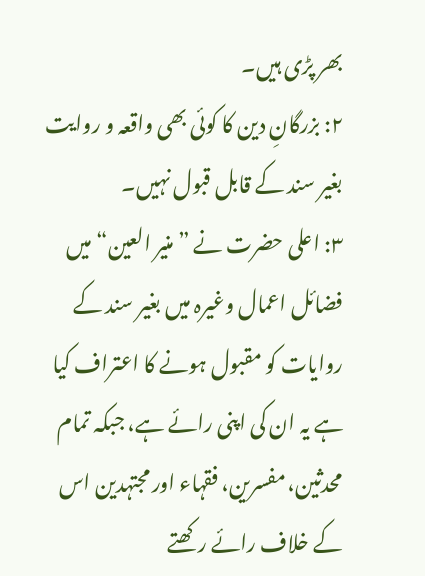بھر پڑی ہیں۔
٢: بزرگانِ دین کا کوئی بھی واقعہ و روایت بغیر سند کے قابل قبول نہیں۔
٣: اعلی حضرت نے ” منیر العین“ میں فضائل اعمال وغیرہ میں بغیر سند کے روایات کو مقبول ہونے کا اعتراف کیا ہے یہ ان کی اپنی رائے ہے، جبکہ تمام محدثین، مفسرین، فقہاء اور مجتہدین اس کے خلاف رائے رکھتے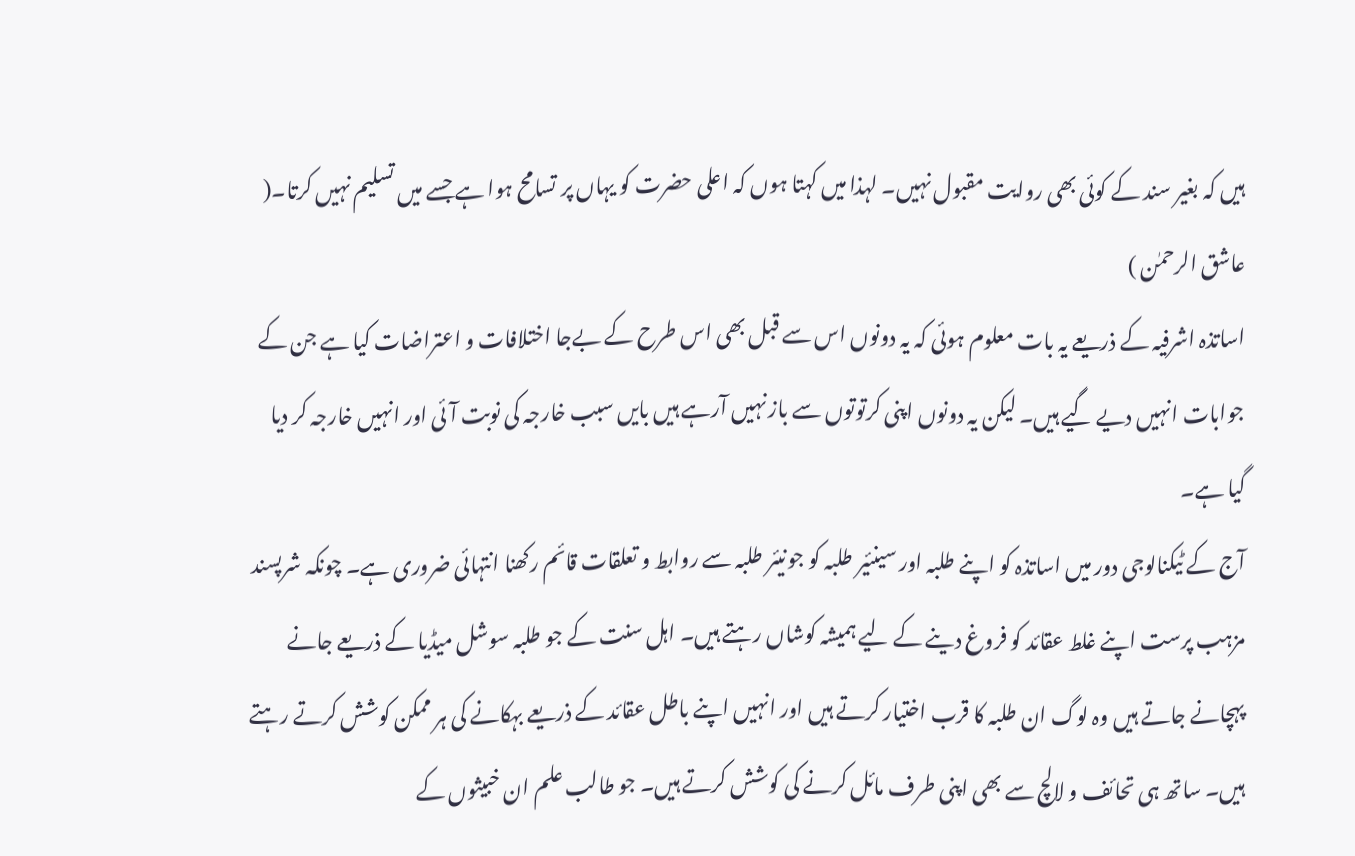ہیں کہ بغیر سند کے کوئی بھی روایت مقبول نہیں۔ لہذا میں کہتا ہوں کہ اعلی حضرت کو یہاں پر تسامح ہوا ہے جسے میں تسلیم نہیں کرتا۔( عاشق الرحمٰن )
اساتذہ اشرفیہ کے ذریعے یہ بات معلوم ہوئی کہ یہ دونوں اس سے قبل بھی اس طرح کے بےجا اختلافات و اعتراضات کیا ہے جن کے جوابات انہیں دیے گیے ہیں۔ لیکن یہ دونوں اپنی کرتوتوں سے باز نہیں آرہے ہیں بایں سبب خارجہ کی نوبت آئی اور انہیں خارجہ کر دیا گیا ہے۔
آج کے ٹیکنالوجی دور میں اساتذہ کو اپنے طلبہ اور سینئیر طلبہ کو جونیئر طلبہ سے روابط و تعلقات قائم رکھنا انتہائی ضروری ہے۔ چونکہ شرپسند مزہب پرست اپنے غلط عقائد کو فروغ دینے کے لیے ہمیشہ کوشاں رہتے ہیں۔ اہل سنت کے جو طلبہ سوشل میڈیا کے ذریعے جانے پہچانے جاتے ہیں وہ لوگ ان طلبہ کا قرب اختیار کرتے ہیں اور انہیں اپنے باطل عقائد کے ذریعے بہکانے کی ہر ممکن کوشش کرتے رہتے ہیں۔ ساتھ ہی تحائف و لالچ سے بھی اپنی طرف مائل کرنے کی کوشش کرتے ہیں۔ جو طالب علم ان خبیثوں کے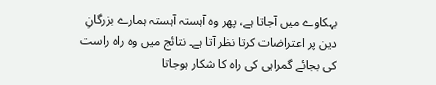بہکاوے میں آجاتا ہے، پھر وہ آہستہ آہستہ ہمارے بزرگانِ دین پر اعتراضات کرتا نظر آتا ہے۔ نتائج میں وہ راہ راست کی بجائے گمراہی کی راہ کا شکار ہوجاتا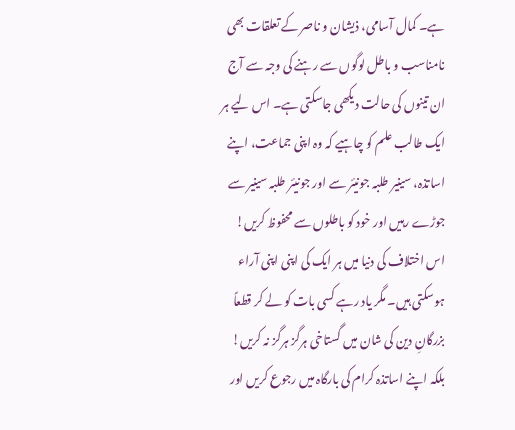ہے۔ کمال آسامی، ذیشان و ناصر کے تعلقات بھی نامناسب و باطل لوگوں سے رہنے کی وجہ سے آج ان تینوں کی حالت دیکھی جاسکتی ہے۔ اس لیے ہر ایک طالب علم کو چاہیے کہ وہ اپنی جماعت، اپنے اساتذہ، سینیر طلبہ جونیئر سے اور جونیئر طلبہ سینیر سے جوڑے رہیں اور خود کو باطلوں سے محفوظ کریں!
اس اختلاف کی دنیا میں ہر ایک کی اپنی اپنی آراء ہوسکتی ہیں۔ مگر یاد رہے کسی بات کو لے کر قطعاً بزرگانِ دین کی شان میں گستاخی ہرگز ہرگز نہ کریں! بلکہ اپنے اساتذہ کرام کی بارگاہ میں رجوع کریں اور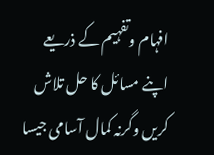افہام وتفہیم کے ذریعے اپنے مسائل کا حل تلاش کریں وگرنہ کمال آسامی جیسا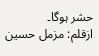حشر ہوگا۔
ازقلم: مزمل حسین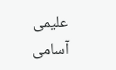علیمی آسامی